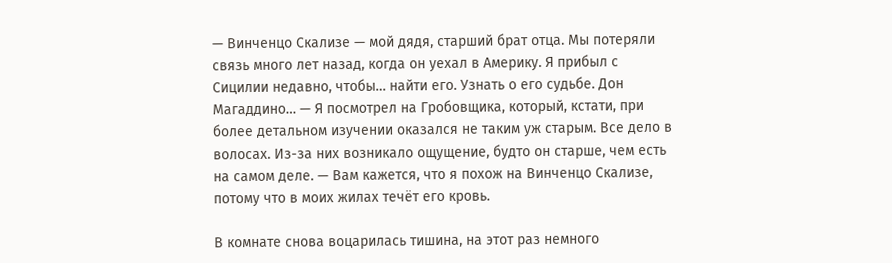— Винченцо Скализе — мой дядя, старший брат отца. Мы потеряли связь много лет назад, когда он уехал в Америку. Я прибыл с Сицилии недавно, чтобы… найти его. Узнать о его судьбе. Дон Магаддино… — Я посмотрел на Гробовщика, который, кстати, при более детальном изучении оказался не таким уж старым. Все дело в волосах. Из-за них возникало ощущение, будто он старше, чем есть на самом деле. — Вам кажется, что я похож на Винченцо Скализе, потому что в моих жилах течёт его кровь.

В комнате снова воцарилась тишина, на этот раз немного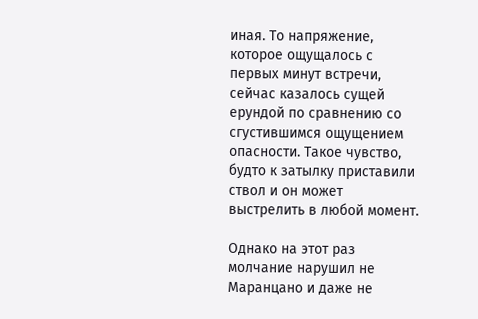иная. То напряжение, которое ощущалось с первых минут встречи, сейчас казалось сущей ерундой по сравнению со сгустившимся ощущением опасности. Такое чувство, будто к затылку приставили ствол и он может выстрелить в любой момент.

Однако на этот раз молчание нарушил не Маранцано и даже не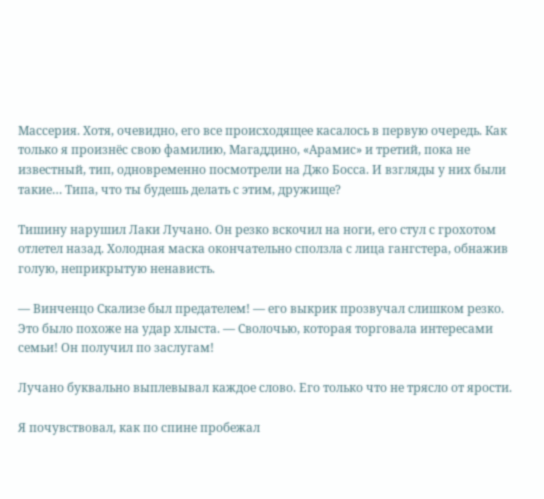Массерия. Хотя, очевидно, его все происходящее касалось в первую очередь. Как только я произнёс свою фамилию, Магаддино, «Арамис» и третий, пока не известный, тип, одновременно посмотрели на Джо Босса. И взгляды у них были такие… Типа, что ты будешь делать с этим, дружище?

Тишину нарушил Лаки Лучано. Он резко вскочил на ноги, его стул с грохотом отлетел назад. Холодная маска окончательно сползла с лица гангстера, обнажив голую, неприкрытую ненависть.

— Винченцо Скализе был предателем! — его выкрик прозвучал слишком резко. Это было похоже на удар хлыста. — Сволочью, которая торговала интересами семьи! Он получил по заслугам!

Лучано буквально выплевывал каждое слово. Его только что не трясло от ярости.

Я почувствовал, как по спине пробежал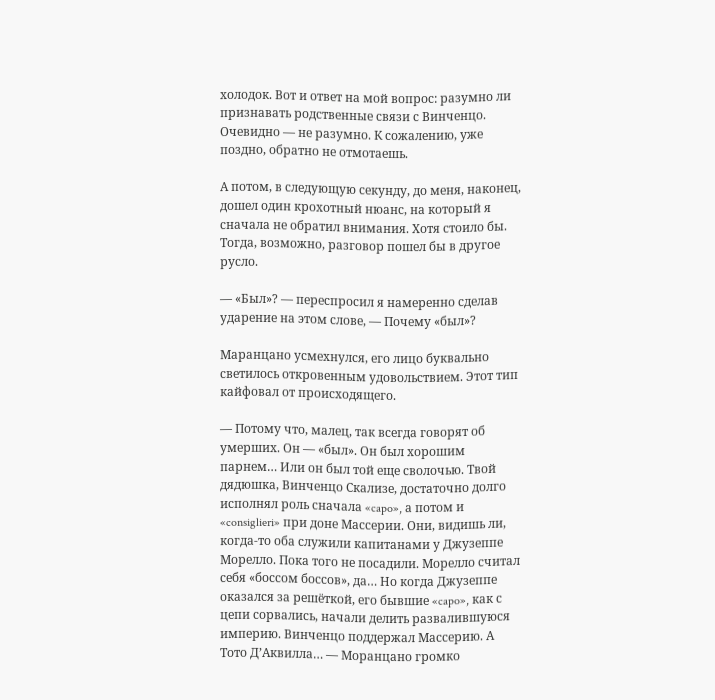холодок. Вот и ответ на мой вопрос: разумно ли признавать родственные связи с Винченцо. Очевидно — не разумно. К сожалению, уже поздно, обратно не отмотаешь.

А потом, в следующую секунду, до меня, наконец, дошел один крохотный нюанс, на который я сначала не обратил внимания. Хотя стоило бы. Тогда, возможно, разговор пошел бы в другое русло.

— «Был»? — переспросил я намеренно сделав ударение на этом слове, — Почему «был»?

Маранцано усмехнулся, его лицо буквально светилось откровенным удовольствием. Этот тип кайфовал от происходящего.

— Потому что, малец, так всегда говорят об умерших. Он — «был». Он был хорошим парнем… Или он был той еще сволочью. Твой дядюшка, Винченцо Скализе, достаточно долго исполнял роль сначала «capo», а потом и «consiglieri» при доне Массерии. Они, видишь ли, когда-то оба служили капитанами у Джузеппе Морелло. Пока того не посадили. Морелло считал себя «боссом боссов», да… Но когда Джузеппе оказался за решёткой, его бывшие «capo», как с цепи сорвались, начали делить развалившуюся империю. Винченцо поддержал Массерию. А Тото Д’Аквилла… — Моранцано громко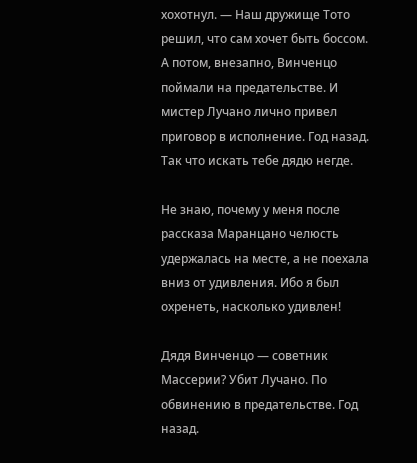хохотнул. — Наш дружище Тото решил, что сам хочет быть боссом. А потом, внезапно, Винченцо поймали на предательстве. И мистер Лучано лично привел приговор в исполнение. Год назад. Так что искать тебе дядю негде.

Не знаю, почему у меня после рассказа Маранцано челюсть удержалась на месте, а не поехала вниз от удивления. Ибо я был охренеть, насколько удивлен!

Дядя Винченцо — советник Массерии? Убит Лучано. По обвинению в предательстве. Год назад.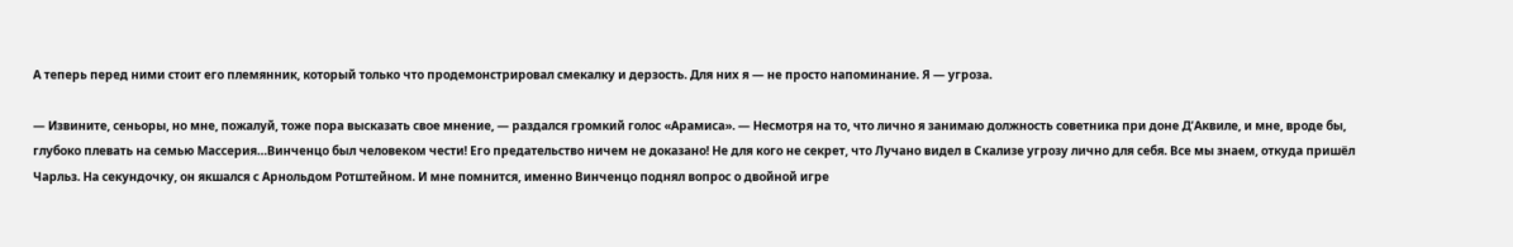А теперь перед ними стоит его племянник, который только что продемонстрировал смекалку и дерзость. Для них я — не просто напоминание. Я — угроза.

— Извините, сеньоры, но мне, пожалуй, тоже пора высказать свое мнение, — раздался громкий голос «Арамиса». — Несмотря на то, что лично я занимаю должность советника при доне Д’Аквиле, и мне, вроде бы, глубоко плевать на семью Массерия…Винченцо был человеком чести! Его предательство ничем не доказано! Не для кого не секрет, что Лучано видел в Скализе угрозу лично для себя. Все мы знаем, откуда пришёл Чарльз. На секундочку, он якшался с Арнольдом Ротштейном. И мне помнится, именно Винченцо поднял вопрос о двойной игре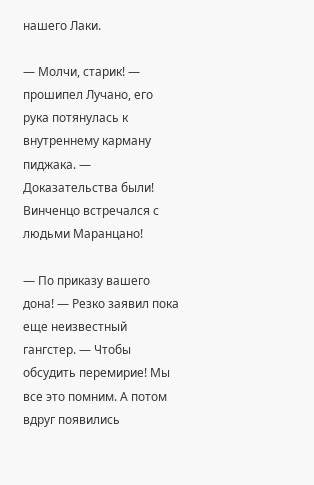нашего Лаки.

— Молчи, старик! — прошипел Лучано, его рука потянулась к внутреннему карману пиджака. — Доказательства были! Винченцо встречался с людьми Маранцано!

— По приказу вашего дона! — Резко заявил пока еще неизвестный гангстер. — Чтобы обсудить перемирие! Мы все это помним. А потом вдруг появились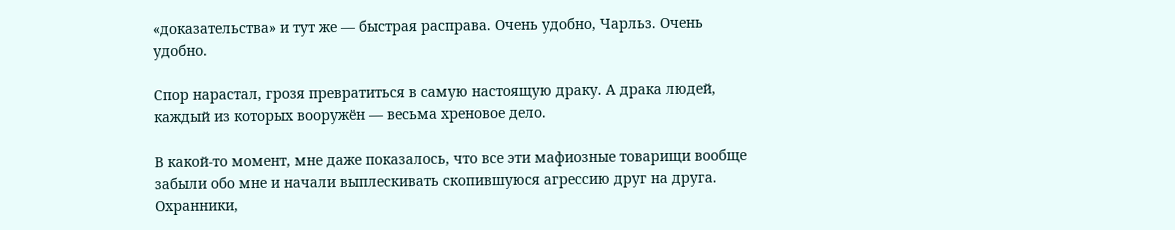«доказательства» и тут же — быстрая расправа. Очень удобно, Чарльз. Очень удобно.

Спор нарастал, грозя превратиться в самую настоящую драку. А драка людей, каждый из которых вооружён — весьма хреновое дело.

В какой-то момент, мне даже показалось, что все эти мафиозные товарищи вообще забыли обо мне и начали выплескивать скопившуюся агрессию друг на друга. Охранники,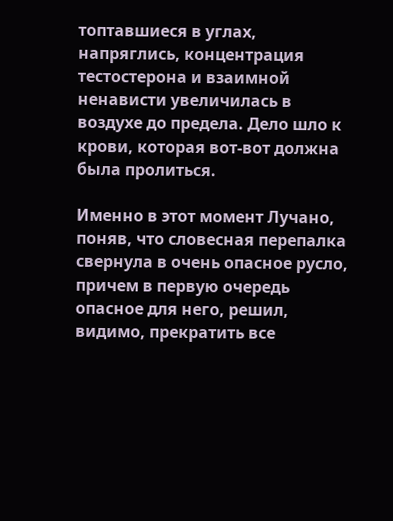топтавшиеся в углах, напряглись, концентрация тестостерона и взаимной ненависти увеличилась в воздухе до предела. Дело шло к крови, которая вот-вот должна была пролиться.

Именно в этот момент Лучано, поняв, что словесная перепалка свернула в очень опасное русло, причем в первую очередь опасное для него, решил, видимо, прекратить все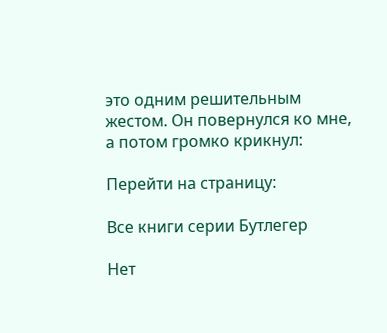это одним решительным жестом. Он повернулся ко мне, а потом громко крикнул:

Перейти на страницу:

Все книги серии Бутлегер

Нет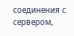соединения с сервером,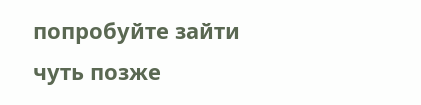попробуйте зайти чуть позже